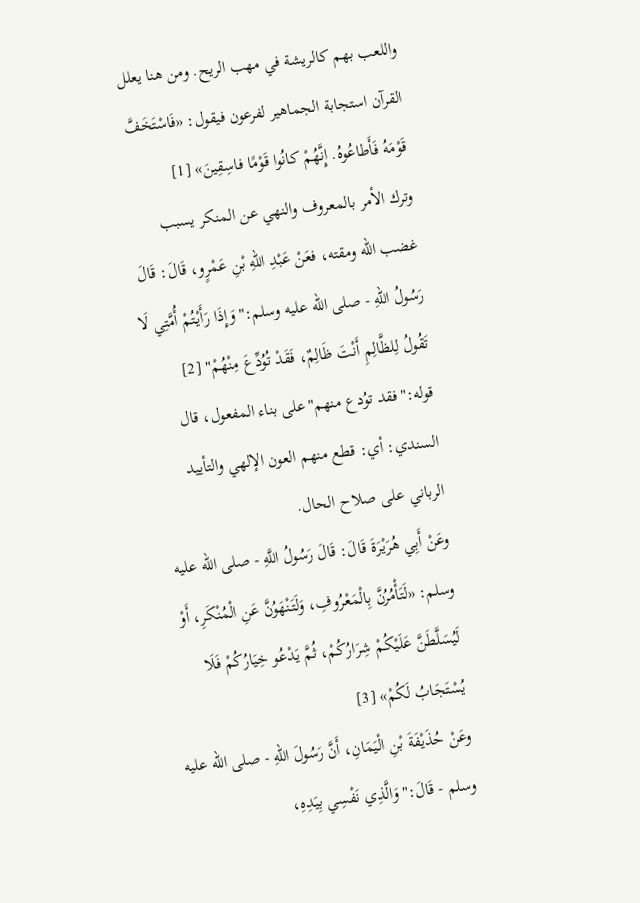واللعب بهم كالريشة في مهب الريح. ومن هنا يعلل القرآن استجابة الجماهير لفرعون فيقول: «فَاسْتَخَفَّ قَوْمَهُ فَأَطاعُوهُ. إِنَّهُمْ كانُوا قَوْمًا فاسِقِينَ» [1]
وترك الأمر بالمعروف والنهي عن المنكر يسبب غضب الله ومقته، فعَنْ عَبْدِ اللهِ بْنِ عَمْرٍو، قَالَ: قَالَ رَسُولُ اللهِ - صلى الله عليه وسلم:"وَإِذَا رَأَيْتُمْ أُمَّتِي لَا تَقُولُ لِلظَّالِمِ أَنْتَ ظَالِمٌ، فَقَدْ تُوُدِّعَ مِنْهُمْ" [2]
قوله:"فقد توُدع منهم"على بناء المفعول، قال السندي: أي: قطع منهم العون الإلهي والتأييد الرباني على صلاح الحال.
وعَنْ أَبِي هُرَيْرَةَ قَالَ: قَالَ رَسُولُ اللَّهِ - صلى الله عليه وسلم: «لَتَأْمُرُنَّ بِالْمَعْرُوفِ، وَلَتَنْهَوُنَّ عَنِ الْمُنْكَرِ، أَوْ لَيُسَلَّطَنَّ عَلَيْكُمْ شِرَارُكُمْ، ثُمَّ يَدْعُو خِيَارُكُمْ فَلَا يُسْتَجَابُ لَكُمْ» [3]
وعَنْ حُذَيْفَةَ بْنِ الْيَمَانِ، أَنَّ رَسُولَ اللهِ - صلى الله عليه وسلم - قَالَ:"وَالَّذِي نَفْسِي بِيَدِهِ،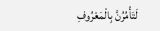لَتَأْمُرُنَّ بِالْمَعْرُوفِ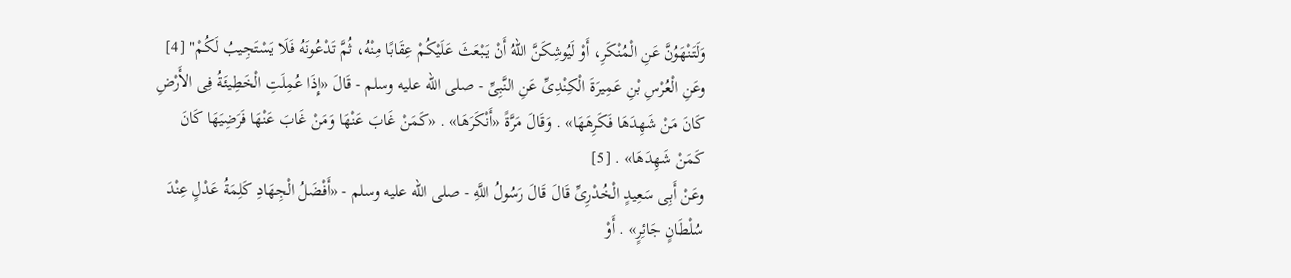وَلَتَنْهَوُنَّ عَنِ الْمُنْكَرِ، أَوْ لَيُوشِكَنَّ اللهُ أَنْ يَبْعَثَ عَلَيْكُمْ عِقَابًا مِنْهُ، ثُمَّ تَدْعُونَهُ فَلَا يَسْتَجِيبُ لَكُمْ" [4]
وعَنِ الْعُرْسِ بْنِ عَمِيرَةَ الْكِنْدِىِّ عَنِ النَّبِىِّ - صلى الله عليه وسلم - قَالَ «إِذَا عُمِلَتِ الْخَطِيئَةُ فِى الأَرْضِ كَانَ مَنْ شَهِدَهَا فَكَرِهَهَا» . وَقَالَ مَرَّةً «أَنْكَرَهَا» . «كَمَنْ غَابَ عَنْهَا وَمَنْ غَابَ عَنْهَا فَرَضِيَهَا كَانَ كَمَنْ شَهِدَهَا» . [5]
وعَنْ أَبِى سَعِيدٍ الْخُدْرِىِّ قَالَ قَالَ رَسُولُ اللَّهِ - صلى الله عليه وسلم - «أَفْضَلُ الْجِهَادِ كَلِمَةُ عَدْلٍ عِنْدَ سُلْطَانٍ جَائِرٍ» . أَوْ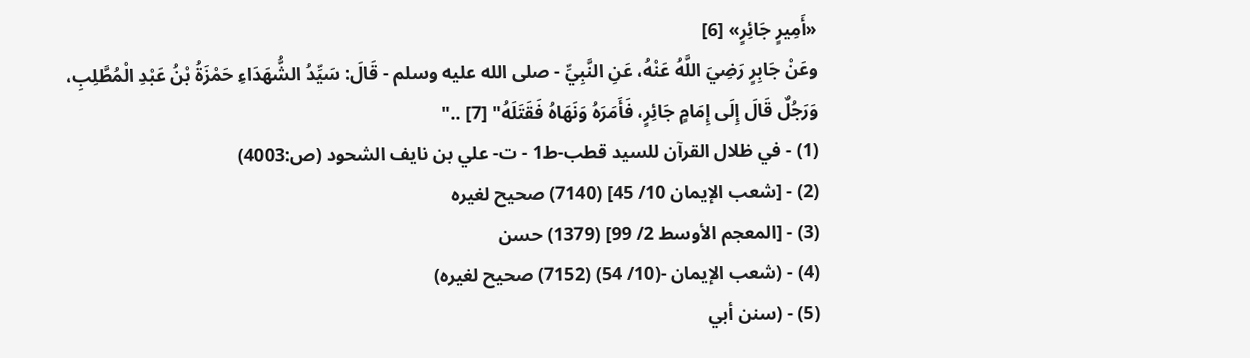«أَمِيرٍ جَائِرٍ» [6]
وعَنْ جَابِرٍ رَضِيَ اللَّهُ عَنْهُ، عَنِ النَّبِيِّ - صلى الله عليه وسلم - قَالَ: سَيِّدُ الشُّهَدَاءِ حَمْزَةُ بْنُ عَبْدِ الْمُطَّلِبِ، وَرَجُلٌ قَالَ إِلَى إِمَامٍ جَائِرٍ، فَأَمَرَهُ وَنَهَاهُ فَقَتَلَهُ" [7] .."
(1) - في ظلال القرآن للسيد قطب-ط1 - ت- علي بن نايف الشحود (ص:4003)
(2) - [شعب الإيمان 10/ 45] (7140) صحيح لغيره
(3) - [المعجم الأوسط 2/ 99] (1379) حسن
(4) - (شعب الإيمان -(10/ 54) (7152) صحيح لغيره)
(5) - (سنن أبي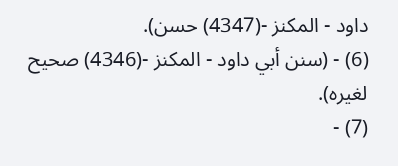داود - المكنز -(4347) حسن).
(6) - (سنن أبي داود - المكنز -(4346) صحيح لغيره).
(7) -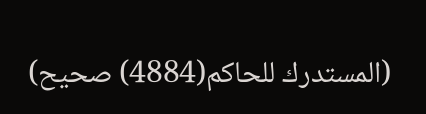(المستدرك للحاكم(4884) صحيح)